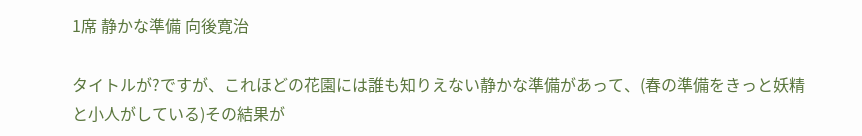1席 静かな準備 向後寛治

タイトルが?ですが、これほどの花園には誰も知りえない静かな準備があって、(春の準備をきっと妖精と小人がしている)その結果が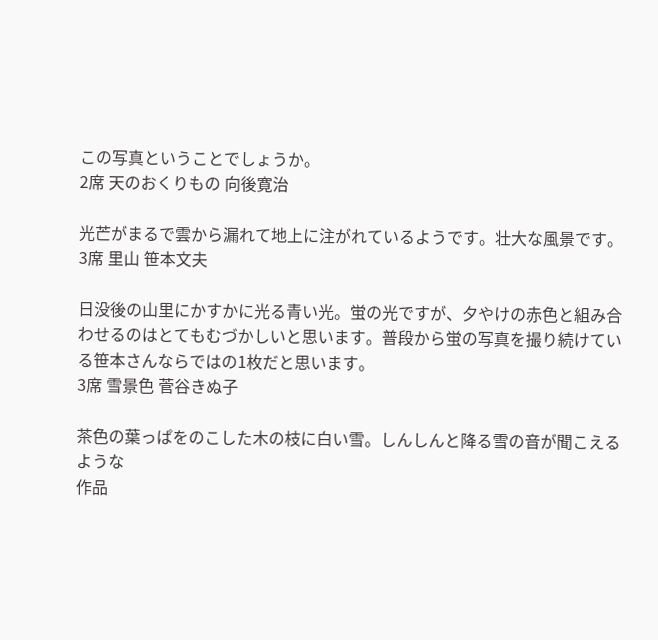この写真ということでしょうか。
2席 天のおくりもの 向後寛治

光芒がまるで雲から漏れて地上に注がれているようです。壮大な風景です。
3席 里山 笹本文夫

日没後の山里にかすかに光る青い光。蛍の光ですが、夕やけの赤色と組み合わせるのはとてもむづかしいと思います。普段から蛍の写真を撮り続けている笹本さんならではの1枚だと思います。
3席 雪景色 菅谷きぬ子

茶色の葉っぱをのこした木の枝に白い雪。しんしんと降る雪の音が聞こえるような
作品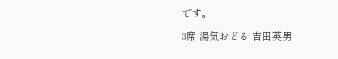です。
3席 湯気おどる 吉田英男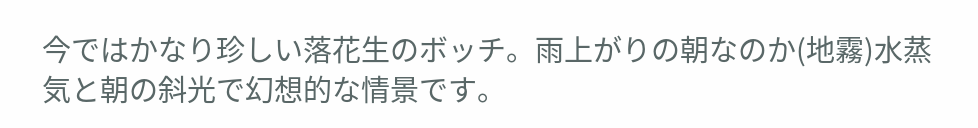今ではかなり珍しい落花生のボッチ。雨上がりの朝なのか(地霧)水蒸気と朝の斜光で幻想的な情景です。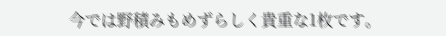今では野積みもめずらしく貴重な1枚です。